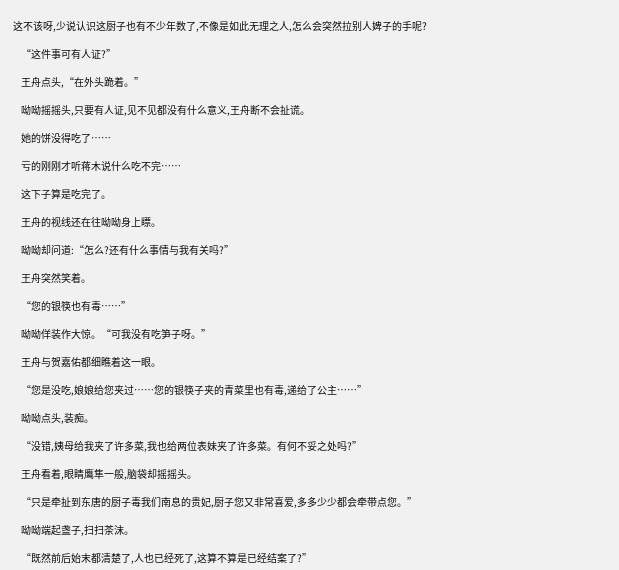这不该呀,少说认识这厨子也有不少年数了,不像是如此无理之人,怎么会突然拉别人婢子的手呢?

    “这件事可有人证?”

    王舟点头,“在外头跪着。”

    呦呦摇摇头,只要有人证,见不见都没有什么意义,王舟断不会扯谎。

    她的饼没得吃了……

    亏的刚刚才听蒋木说什么吃不完……

    这下子算是吃完了。

    王舟的视线还在往呦呦身上瞟。

    呦呦却问道:“怎么?还有什么事情与我有关吗?”

    王舟突然笑着。

    “您的银筷也有毒……”

    呦呦佯装作大惊。“可我没有吃笋子呀。”

    王舟与贺嘉佑都细瞧着这一眼。

    “您是没吃,娘娘给您夹过……您的银筷子夹的青菜里也有毒,递给了公主……”

    呦呦点头,装痴。

    “没错,姨母给我夹了许多菜,我也给两位表妹夹了许多菜。有何不妥之处吗?”

    王舟看着,眼睛鹰隼一般,脑袋却摇摇头。

    “只是牵扯到东唐的厨子毒我们南息的贵妃,厨子您又非常喜爱,多多少少都会牵带点您。”

    呦呦端起盏子,扫扫茶沫。

    “既然前后始末都清楚了,人也已经死了,这算不算是已经结案了?”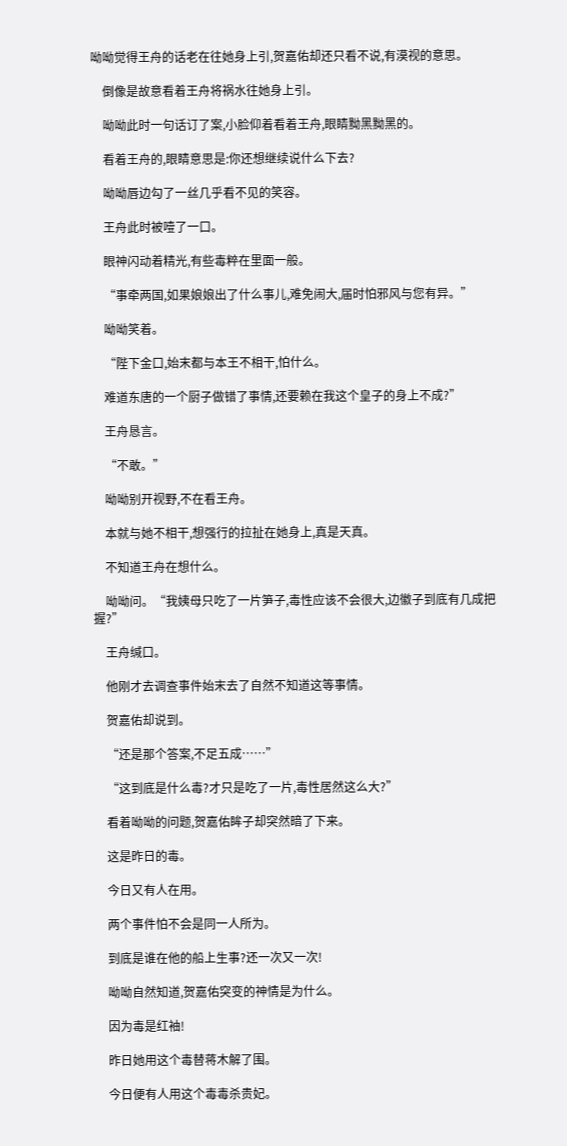呦呦觉得王舟的话老在往她身上引,贺嘉佑却还只看不说,有漠视的意思。

    倒像是故意看着王舟将祸水往她身上引。

    呦呦此时一句话订了案,小脸仰着看着王舟,眼睛黝黑黝黑的。

    看着王舟的,眼睛意思是:你还想继续说什么下去?

    呦呦唇边勾了一丝几乎看不见的笑容。

    王舟此时被噎了一口。

    眼神闪动着精光,有些毒粹在里面一般。

    “事牵两国,如果娘娘出了什么事儿,难免闹大,届时怕邪风与您有异。”

    呦呦笑着。

    “陛下金口,始末都与本王不相干,怕什么。

    难道东唐的一个厨子做错了事情,还要赖在我这个皇子的身上不成?”

    王舟恳言。

    “不敢。”

    呦呦别开视野,不在看王舟。

    本就与她不相干,想强行的拉扯在她身上,真是天真。

    不知道王舟在想什么。

    呦呦问。“我姨母只吃了一片笋子,毒性应该不会很大,边徽子到底有几成把握?”

    王舟缄口。

    他刚才去调查事件始末去了自然不知道这等事情。

    贺嘉佑却说到。

    “还是那个答案,不足五成……”

    “这到底是什么毒?才只是吃了一片,毒性居然这么大?”

    看着呦呦的问题,贺嘉佑眸子却突然暗了下来。

    这是昨日的毒。

    今日又有人在用。

    两个事件怕不会是同一人所为。

    到底是谁在他的船上生事?还一次又一次!

    呦呦自然知道,贺嘉佑突变的神情是为什么。

    因为毒是红袖!

    昨日她用这个毒替蒋木解了围。

    今日便有人用这个毒毒杀贵妃。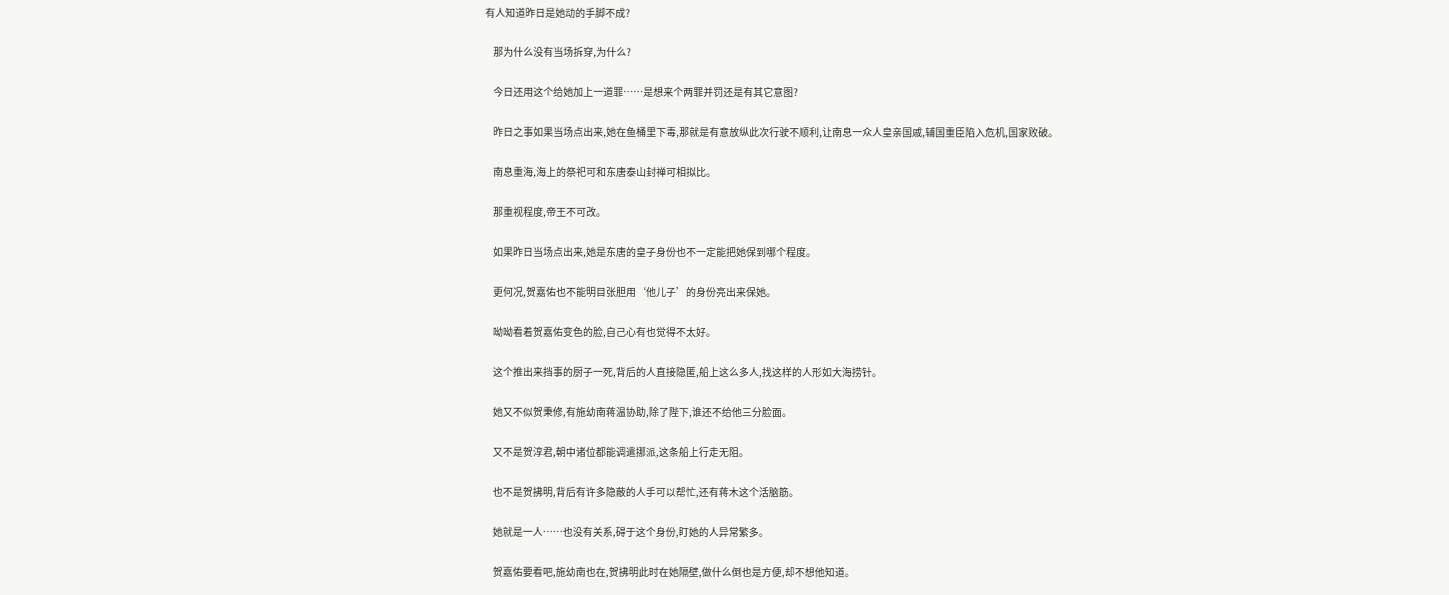有人知道昨日是她动的手脚不成?

    那为什么没有当场拆穿,为什么?

    今日还用这个给她加上一道罪……是想来个两罪并罚还是有其它意图?

    昨日之事如果当场点出来,她在鱼桶里下毒,那就是有意放纵此次行驶不顺利,让南息一众人皇亲国戚,辅国重臣陷入危机,国家败破。

    南息重海,海上的祭祀可和东唐泰山封禅可相拟比。

    那重视程度,帝王不可改。

    如果昨日当场点出来,她是东唐的皇子身份也不一定能把她保到哪个程度。

    更何况,贺嘉佑也不能明目张胆用‘他儿子’的身份亮出来保她。

    呦呦看着贺嘉佑变色的脸,自己心有也觉得不太好。

    这个推出来挡事的厨子一死,背后的人直接隐匿,船上这么多人,找这样的人形如大海捞针。

    她又不似贺秉修,有施幼南蒋温协助,除了陛下,谁还不给他三分脸面。

    又不是贺淳君,朝中诸位都能调遣挪派,这条船上行走无阻。

    也不是贺拂明,背后有许多隐蔽的人手可以帮忙,还有蒋木这个活脑筋。

    她就是一人……也没有关系,碍于这个身份,盯她的人异常繁多。

    贺嘉佑要看吧,施幼南也在,贺拂明此时在她隔壁,做什么倒也是方便,却不想他知道。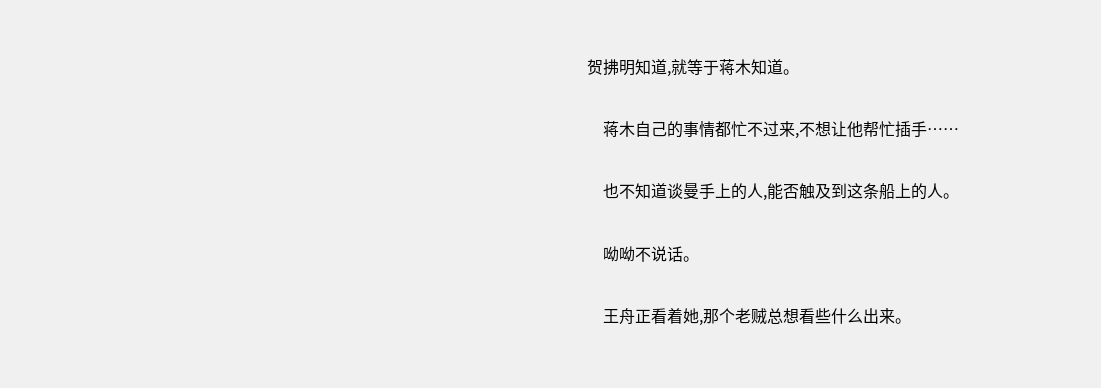贺拂明知道,就等于蒋木知道。

    蒋木自己的事情都忙不过来,不想让他帮忙插手……

    也不知道谈曼手上的人,能否触及到这条船上的人。

    呦呦不说话。

    王舟正看着她,那个老贼总想看些什么出来。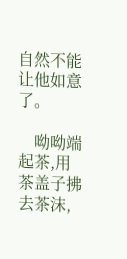自然不能让他如意了。

    呦呦端起茶,用茶盖子拂去茶沫,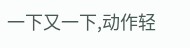一下又一下,动作轻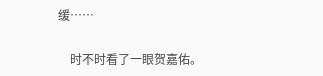缓……

    时不时看了一眼贺嘉佑。